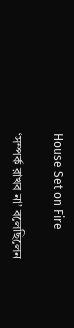House Set on Fire

‘সম্পর্ক রাখব না’ বলেছিলেন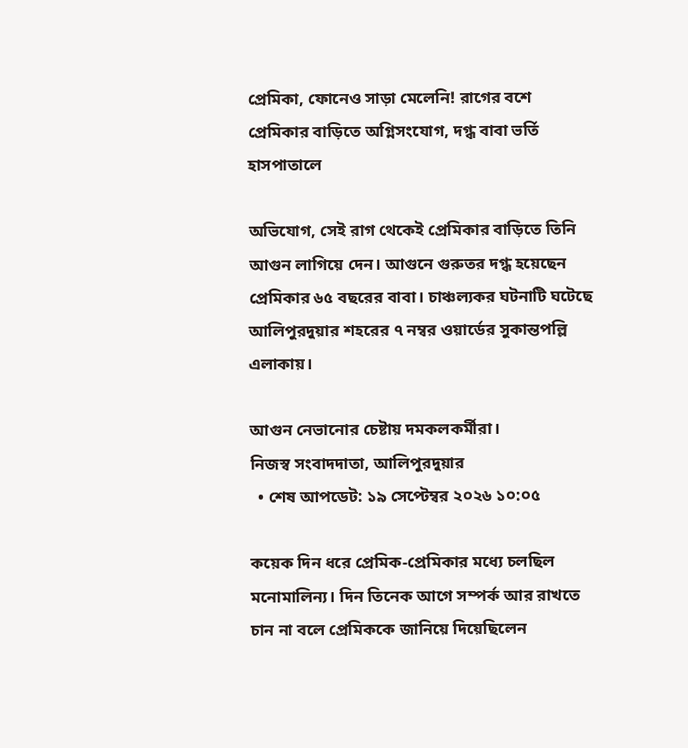প্রেমিকা, ফোনেও সাড়া মেলেনি! রাগের বশে প্রেমিকার বাড়িতে অগ্নিসংযোগ, দগ্ধ বাবা ভর্তি হাসপাতালে

অভিযোগ, সেই রাগ থেকেই প্রেমিকার বাড়িতে তিনি আগুন লাগিয়ে দেন। আগুনে গুরুতর দগ্ধ হয়েছেন প্রেমিকার ৬৫ বছরের বাবা। চাঞ্চল্যকর ঘটনাটি ঘটেছে আলিপুরদুয়ার শহরের ৭ নম্বর ওয়ার্ডের সুকান্তপল্লি এলাকায়।

আগুন নেভানোর চেষ্টায় দমকলকর্মীরা।
নিজস্ব সংবাদদাতা, আলিপুরদুয়ার
  • শেষ আপডেট: ১৯ সেপ্টেম্বর ২০২৬ ১০:০৫

কয়েক দিন ধরে প্রেমিক-প্রেমিকার মধ্যে চলছিল মনোমালিন্য। দিন তিনেক আগে সম্পর্ক আর রাখতে চান না বলে প্রেমিককে জানিয়ে দিয়েছিলেন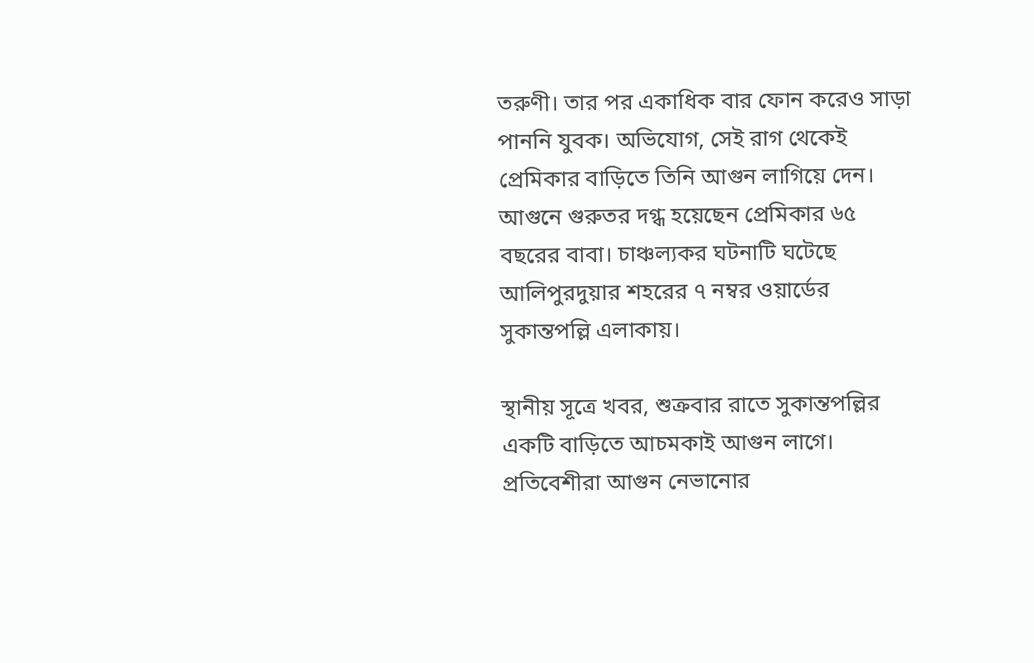তরুণী। তার পর একাধিক বার ফোন করেও সাড়া পাননি যুবক। অভিযোগ, সেই রাগ থেকেই প্রেমিকার বাড়িতে তিনি আগুন লাগিয়ে দেন। আগুনে গুরুতর দগ্ধ হয়েছেন প্রেমিকার ৬৫ বছরের বাবা। চাঞ্চল্যকর ঘটনাটি ঘটেছে আলিপুরদুয়ার শহরের ৭ নম্বর ওয়ার্ডের সুকান্তপল্লি এলাকায়।

স্থানীয় সূত্রে খবর, শুক্রবার রাতে সুকান্তপল্লির একটি বাড়িতে আচমকাই আগুন লাগে। প্রতিবেশীরা আগুন নেভানোর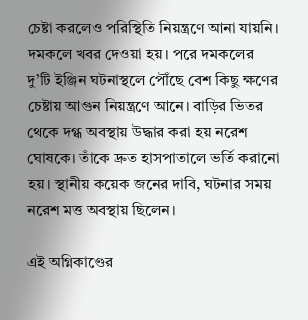চেষ্টা করলেও পরিস্থিতি নিয়ন্ত্রণে আনা যায়নি। দমকলে খবর দেওয়া হয়। পরে দমকলের দু’টি ইঞ্জিন ঘটনাস্থলে পৌঁছে বেশ কিছু ক্ষণের চেষ্টায় আগুন নিয়ন্ত্রণে আনে। বাড়ির ভিতর থেকে দগ্ধ অবস্থায় উদ্ধার করা হয় নরেশ ঘোষকে। তাঁকে দ্রুত হাসপাতালে ভর্তি করানো হয়। স্থানীয় কয়েক জনের দাবি, ঘটনার সময় নরেশ মত্ত অবস্থায় ছিলেন।

এই অগ্নিকাণ্ডের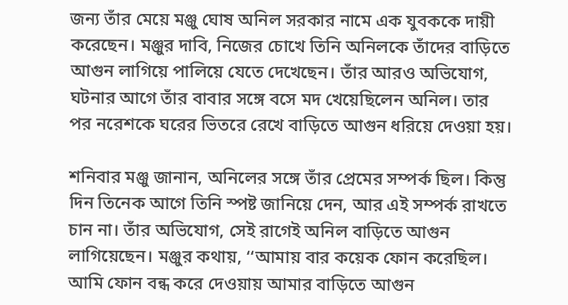জন্য তাঁর মেয়ে মঞ্জু ঘোষ অনিল সরকার নামে এক যুবককে দায়ী করেছেন। মঞ্জুর দাবি, নিজের চোখে তিনি অনিলকে তাঁদের বাড়িতে আগুন লাগিয়ে পালিয়ে যেতে দেখেছেন। তাঁর আরও অভিযোগ, ঘটনার আগে তাঁর বাবার সঙ্গে বসে মদ খেয়েছিলেন অনিল। তার পর নরেশকে ঘরের ভিতরে রেখে বাড়িতে আগুন ধরিয়ে দেওয়া হয়।

শনিবার মঞ্জু জানান, অনিলের সঙ্গে তাঁর প্রেমের সম্পর্ক ছিল। কিন্তু দিন তিনেক আগে তিনি স্পষ্ট জানিয়ে দেন, আর এই সম্পর্ক রাখতে চান না। তাঁর অভিযোগ, সেই রাগেই অনিল বাড়িতে আগুন লাগিয়েছেন। মঞ্জুর কথায়, ‘‘আমায় বার কয়েক ফোন করেছিল। আমি ফোন বন্ধ করে দেওয়ায় আমার বাড়িতে আগুন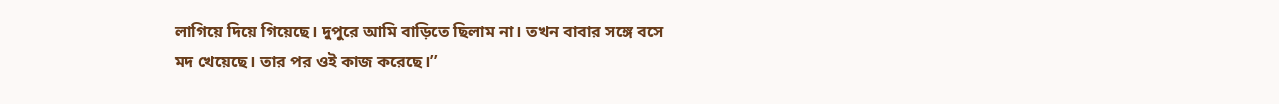লাগিয়ে দিয়ে গিয়েছে। দুপুরে আমি বাড়িতে ছিলাম না। তখন বাবার সঙ্গে বসে মদ খেয়েছে। তার পর ওই কাজ করেছে।’’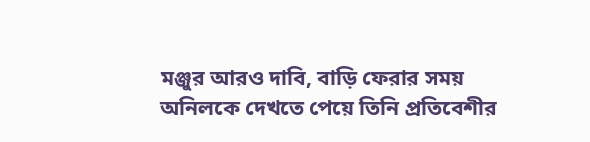মঞ্জুর আরও দাবি, বাড়ি ফেরার সময় অনিলকে দেখতে পেয়ে তিনি প্রতিবেশীর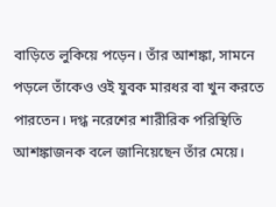বাড়িতে লুকিয়ে পড়েন। তাঁর আশঙ্কা, সামনে পড়লে তাঁকেও ওই যুবক মারধর বা খুন করতে পারতেন। দগ্ধ নরেশের শারীরিক পরিস্থিতি আশঙ্কাজনক বলে জানিয়েছেন তাঁর মেয়ে।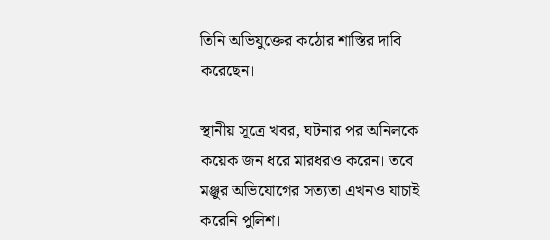তিনি অভিযুক্তের কঠোর শাস্তির দাবি করেছেন।

স্থানীয় সূত্রে খবর, ঘটনার পর অনিলকে কয়েক জন ধরে মারধরও করেন। তবে মঞ্জুর অভিযোগের সত্যতা এখনও যাচাই করেনি পুলিশ।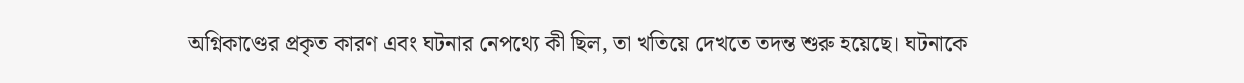অগ্নিকাণ্ডের প্রকৃত কারণ এবং ঘটনার নেপথ্যে কী ছিল, তা খতিয়ে দেখতে তদন্ত শুরু হয়েছে। ঘটনাকে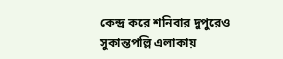কেন্দ্র করে শনিবার দুপুরেও সুকান্তপল্লি এলাকায়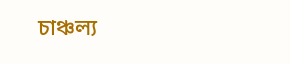চাঞ্চল্য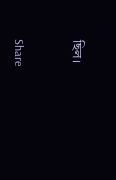ছিল।


Share